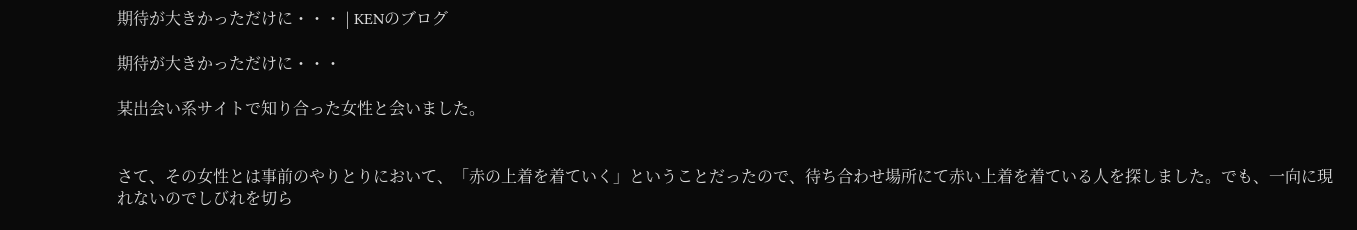期待が大きかっただけに・・・ | KENのブログ

期待が大きかっただけに・・・

某出会い系サイトで知り合った女性と会いました。


さて、その女性とは事前のやりとりにおいて、「赤の上着を着ていく」ということだったので、待ち合わせ場所にて赤い上着を着ている人を探しました。でも、一向に現れないのでしびれを切ら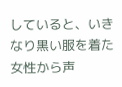していると、いきなり黒い服を着た女性から声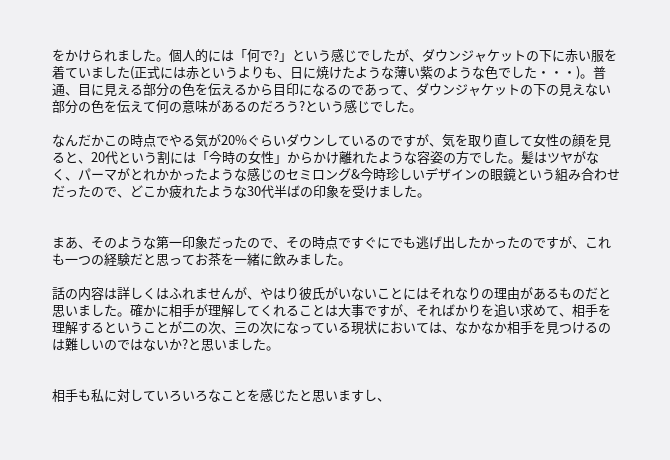をかけられました。個人的には「何で?」という感じでしたが、ダウンジャケットの下に赤い服を着ていました(正式には赤というよりも、日に焼けたような薄い紫のような色でした・・・)。普通、目に見える部分の色を伝えるから目印になるのであって、ダウンジャケットの下の見えない部分の色を伝えて何の意味があるのだろう?という感じでした。

なんだかこの時点でやる気が20%ぐらいダウンしているのですが、気を取り直して女性の顔を見ると、20代という割には「今時の女性」からかけ離れたような容姿の方でした。髪はツヤがなく、パーマがとれかかったような感じのセミロング&今時珍しいデザインの眼鏡という組み合わせだったので、どこか疲れたような30代半ばの印象を受けました。


まあ、そのような第一印象だったので、その時点ですぐにでも逃げ出したかったのですが、これも一つの経験だと思ってお茶を一緒に飲みました。

話の内容は詳しくはふれませんが、やはり彼氏がいないことにはそれなりの理由があるものだと思いました。確かに相手が理解してくれることは大事ですが、そればかりを追い求めて、相手を理解するということが二の次、三の次になっている現状においては、なかなか相手を見つけるのは難しいのではないか?と思いました。


相手も私に対していろいろなことを感じたと思いますし、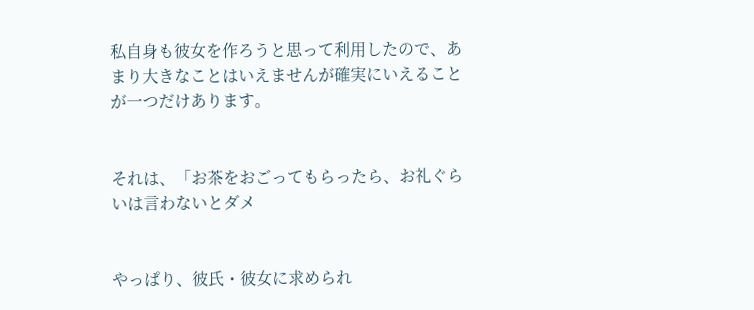私自身も彼女を作ろうと思って利用したので、あまり大きなことはいえませんが確実にいえることが一つだけあります。


それは、「お茶をおごってもらったら、お礼ぐらいは言わないとダメ


やっぱり、彼氏・彼女に求められ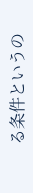る条件というの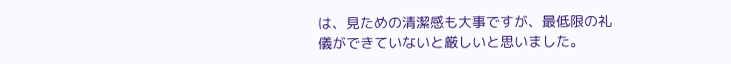は、見ための清潔感も大事ですが、最低限の礼儀ができていないと厳しいと思いました。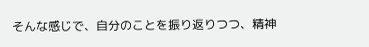そんな感じで、自分のことを振り返りつつ、精神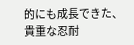的にも成長できた、貴重な忍耐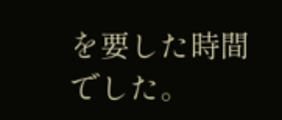を要した時間でした。